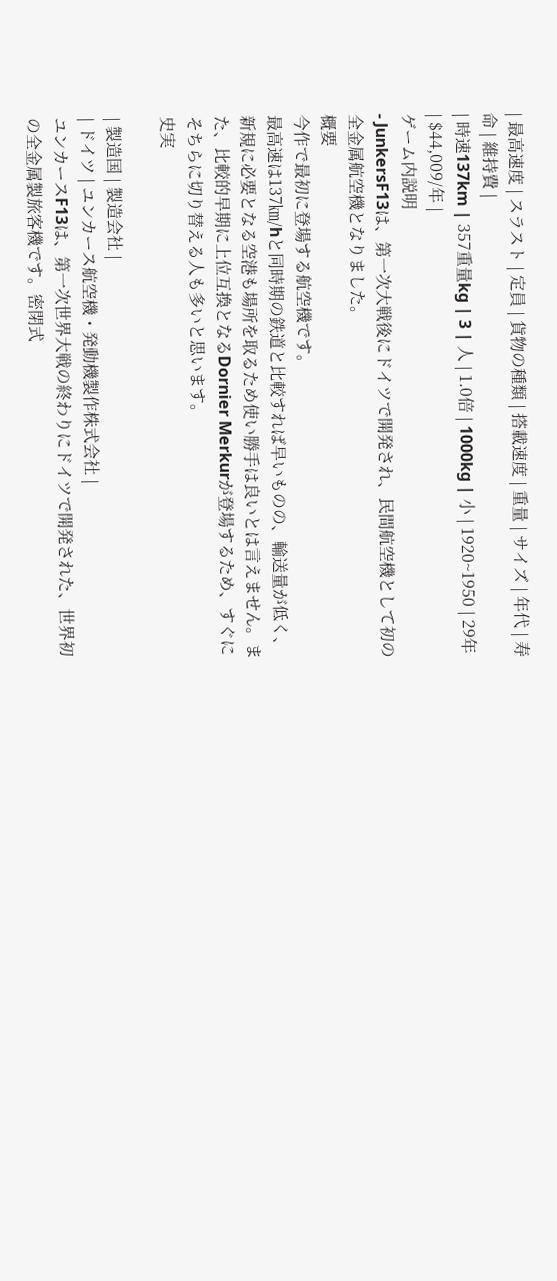| 最高速度 | スラスト | 定員 | 貨物の種類 | 搭載速度 | 重量 | サイズ | 年代 | 寿命 | 維持費 |
| 時速137km | 357重量kg | 3 | 人 | 1.0倍 | 1000kg | 小 | 1920~1950 | 29年 | $44,009/年 |
ゲーム内説明
- JunkersF13は、第一次大戦後にドイツで開発され、民間航空機として初の全金属航空機となりました。
概要
今作で最初に登場する航空機です。
最高速は137㎞/hと同時期の鉄道と比較すれば早いものの、輸送量が低く、新規に必要となる空港も場所を取るため使い勝手は良いとは言えません。また、比較的早期に上位互換となるDornier Merkurが登場するため、すぐにそちらに切り替える人も多いと思います。
史実

| 製造国 | 製造会社 |
| ドイツ | ユンカース航空機・発動機製作株式会社 |
ユンカースF13は、第一次世界大戦の終わりにドイツで開発された、世界初の全金属製旅客機です。密閉式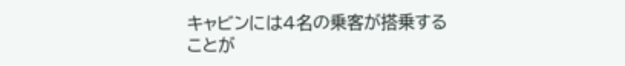キャビンには4名の乗客が搭乗することが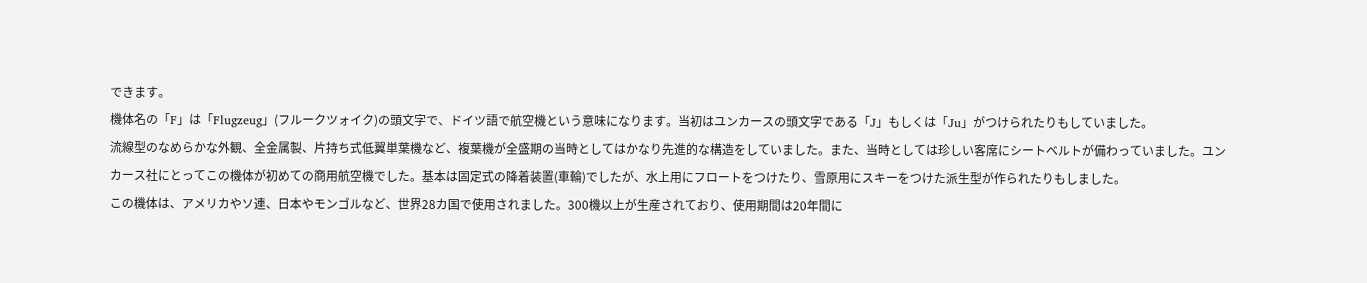できます。
機体名の「F」は「Flugzeug」(フルークツォイク)の頭文字で、ドイツ語で航空機という意味になります。当初はユンカースの頭文字である「J」もしくは「Ju」がつけられたりもしていました。
流線型のなめらかな外観、全金属製、片持ち式低翼単葉機など、複葉機が全盛期の当時としてはかなり先進的な構造をしていました。また、当時としては珍しい客席にシートベルトが備わっていました。ユンカース社にとってこの機体が初めての商用航空機でした。基本は固定式の降着装置(車輪)でしたが、水上用にフロートをつけたり、雪原用にスキーをつけた派生型が作られたりもしました。
この機体は、アメリカやソ連、日本やモンゴルなど、世界28カ国で使用されました。300機以上が生産されており、使用期間は20年間に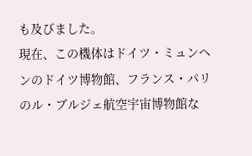も及びました。
現在、この機体はドイツ・ミュンヘンのドイツ博物館、フランス・パリのル・ブルジェ航空宇宙博物館な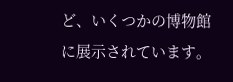ど、いくつかの博物館に展示されています。